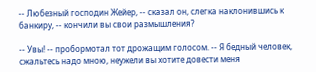-- Любезный господин Жейер, -- сказал он, слегка наклонившись к банкиру, -- кончили вы свои размышления?

-- Увы! -- пробормотал тот дрожащим голосом. -- Я бедный человек, сжальтесь надо мною, неужели вы хотите довести меня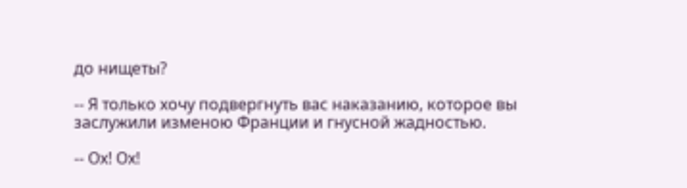до нищеты?

-- Я только хочу подвергнуть вас наказанию, которое вы заслужили изменою Франции и гнусной жадностью.

-- Ох! Ох!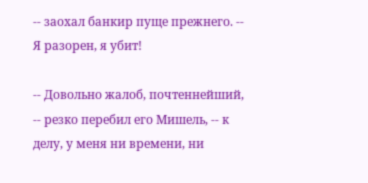-- заохал банкир пуще прежнего. -- Я разорен, я убит!

-- Довольно жалоб, почтеннейший, -- резко перебил его Мишель, -- к делу, у меня ни времени, ни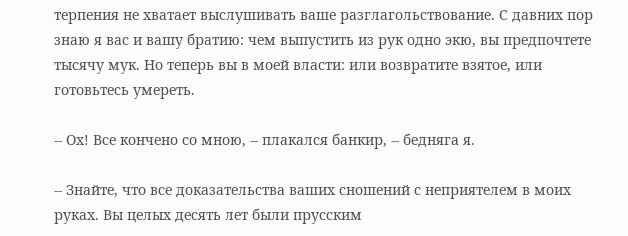терпения не хватает выслушивать ваше разглагольствование. С давних пор знаю я вас и вашу братию: чем выпустить из рук одно экю, вы предпочтете тысячу мук. Но теперь вы в моей власти: или возвратите взятое, или готовьтесь умереть.

-- Ох! Все кончено со мною, -- плакался банкир, -- бедняга я.

-- Знайте, что все доказательства ваших сношений с неприятелем в моих руках. Вы целых десять лет были прусским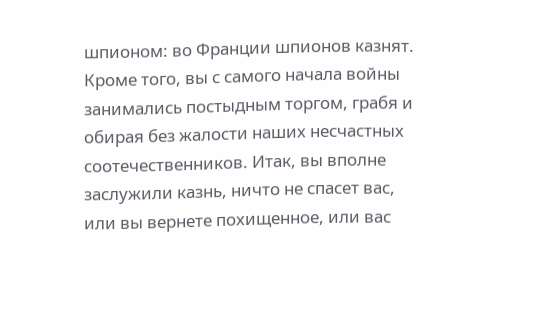шпионом: во Франции шпионов казнят. Кроме того, вы с самого начала войны занимались постыдным торгом, грабя и обирая без жалости наших несчастных соотечественников. Итак, вы вполне заслужили казнь, ничто не спасет вас, или вы вернете похищенное, или вас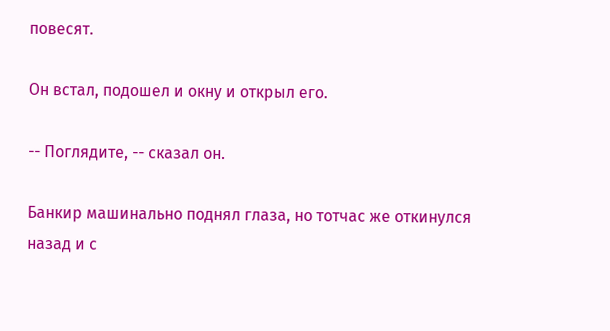повесят.

Он встал, подошел и окну и открыл его.

-- Поглядите, -- сказал он.

Банкир машинально поднял глаза, но тотчас же откинулся назад и с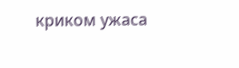криком ужаса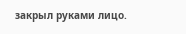закрыл руками лицо.